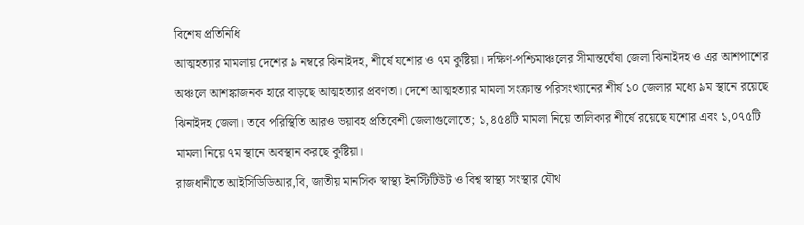বিশেষ প্রতিনিধি
আত্মহত্যার মামলায় দেশের ৯ নম্বরে ঝিনাইদহ, শীর্ষে যশোর ও ৭ম কুষ্টিয়া। দক্ষিণ-পশ্চিমাঞ্চলের সীমান্তঘেঁষা জেলা ঝিনাইদহ ও এর আশপাশের অঞ্চলে আশঙ্কাজনক হারে বাড়ছে আত্মহত্যার প্রবণতা। দেশে আত্মহত্যার মামলা সংক্রান্ত পরিসংখ্যানের শীর্ষ ১০ জেলার মধ্যে ৯ম স্থানে রয়েছে ঝিনাইদহ জেলা। তবে পরিস্থিতি আরও ভয়াবহ প্রতিবেশী জেলাগুলোতে; ১,৪৫৪টি মামলা নিয়ে তালিকার শীর্ষে রয়েছে যশোর এবং ১,০৭৫টি মামলা নিয়ে ৭ম স্থানে অবস্থান করছে কুষ্টিয়া।
রাজধানীতে আইসিডিডিআর,বি, জাতীয় মানসিক স্বাস্থ্য ইনস্টিটিউট ও বিশ্ব স্বাস্থ্য সংস্থার যৌথ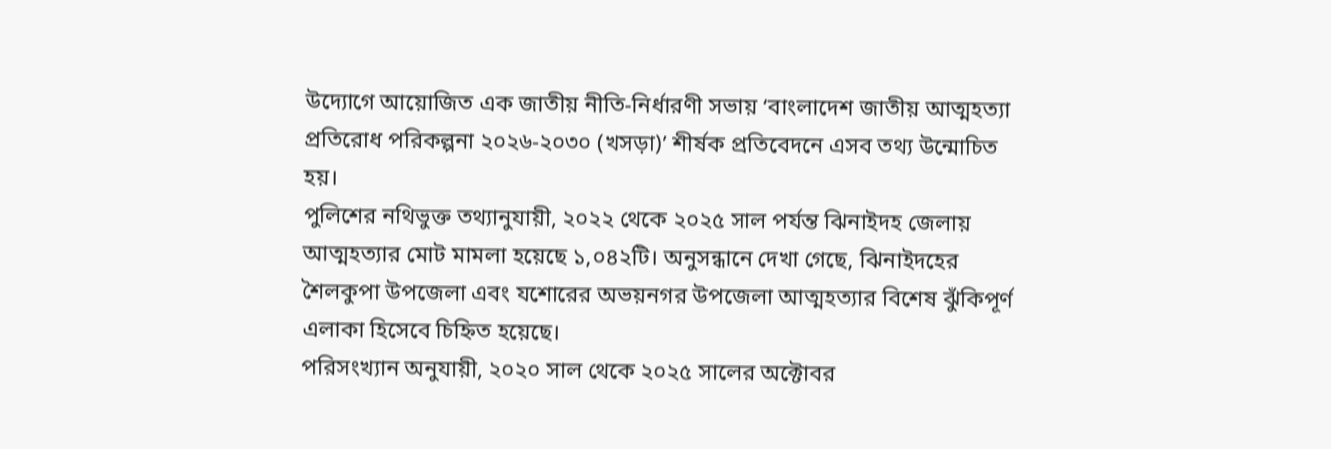উদ্যোগে আয়োজিত এক জাতীয় নীতি-নির্ধারণী সভায় ‘বাংলাদেশ জাতীয় আত্মহত্যা প্রতিরোধ পরিকল্পনা ২০২৬-২০৩০ (খসড়া)’ শীর্ষক প্রতিবেদনে এসব তথ্য উন্মোচিত হয়।
পুলিশের নথিভুক্ত তথ্যানুযায়ী, ২০২২ থেকে ২০২৫ সাল পর্যন্ত ঝিনাইদহ জেলায় আত্মহত্যার মোট মামলা হয়েছে ১,০৪২টি। অনুসন্ধানে দেখা গেছে, ঝিনাইদহের শৈলকুপা উপজেলা এবং যশোরের অভয়নগর উপজেলা আত্মহত্যার বিশেষ ঝুঁকিপূর্ণ এলাকা হিসেবে চিহ্নিত হয়েছে।
পরিসংখ্যান অনুযায়ী, ২০২০ সাল থেকে ২০২৫ সালের অক্টোবর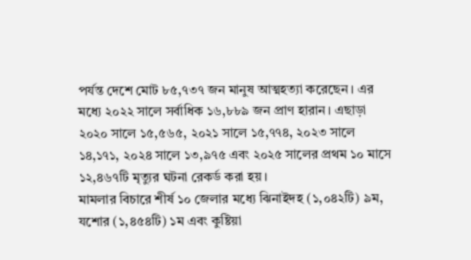পর্যন্ত দেশে মোট ৮৫,৭৩৭ জন মানুষ আত্মহত্যা করেছেন। এর মধ্যে ২০২২ সালে সর্বাধিক ১৬,৮৮৯ জন প্রাণ হারান। এছাড়া ২০২০ সালে ১৫,৫৬৫, ২০২১ সালে ১৫,৭৭৪, ২০২৩ সালে ১৪,১৭১, ২০২৪ সালে ১৩,৯৭৫ এবং ২০২৫ সালের প্রথম ১০ মাসে ১২,৪৬৭টি মৃত্যুর ঘটনা রেকর্ড করা হয়।
মামলার বিচারে শীর্ষ ১০ জেলার মধ্যে ঝিনাইদহ (১,০৪২টি) ৯ম, যশোর (১,৪৫৪টি) ১ম এবং কুষ্টিয়া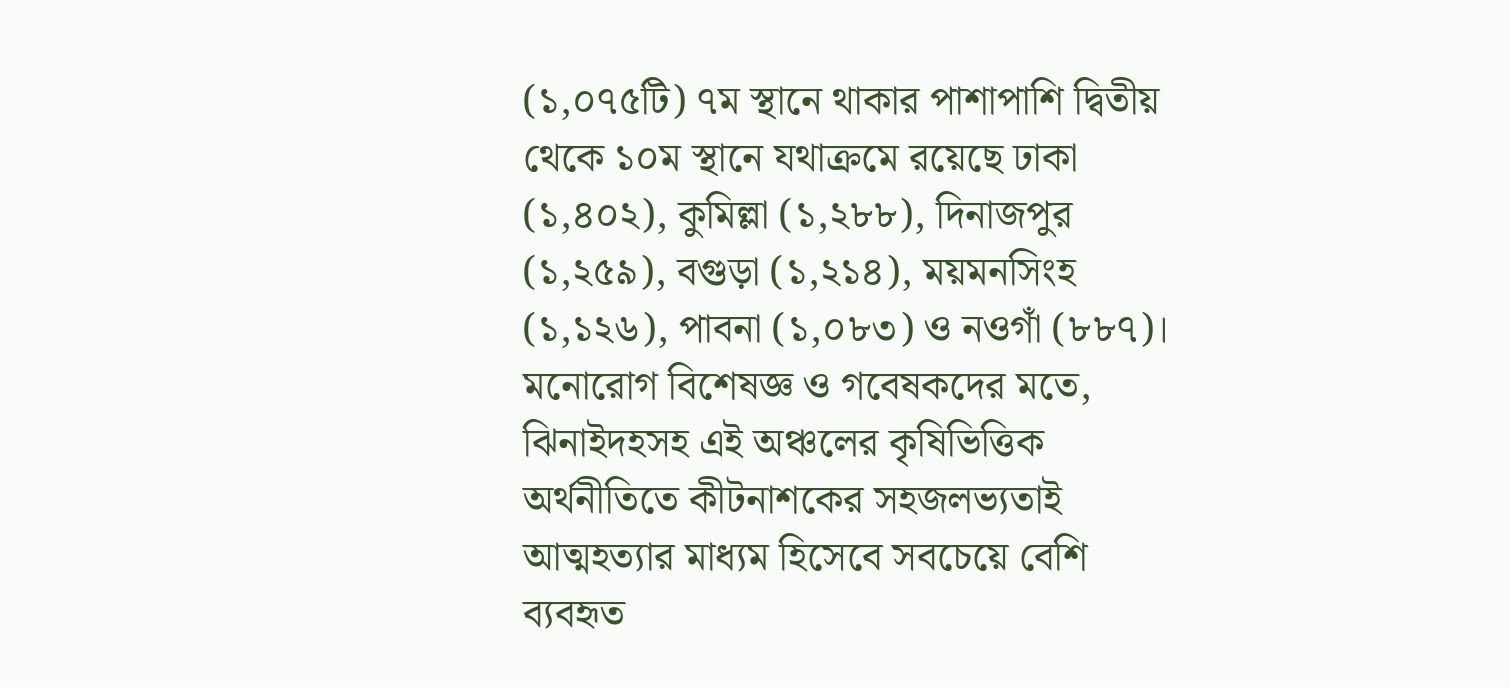(১,০৭৫টি) ৭ম স্থানে থাকার পাশাপাশি দ্বিতীয় থেকে ১০ম স্থানে যথাক্রমে রয়েছে ঢাকা (১,৪০২), কুমিল্লা (১,২৮৮), দিনাজপুর (১,২৫৯), বগুড়া (১,২১৪), ময়মনসিংহ (১,১২৬), পাবনা (১,০৮৩) ও নওগাঁ (৮৮৭)।
মনোরোগ বিশেষজ্ঞ ও গবেষকদের মতে, ঝিনাইদহসহ এই অঞ্চলের কৃষিভিত্তিক অর্থনীতিতে কীটনাশকের সহজলভ্যতাই আত্মহত্যার মাধ্যম হিসেবে সবচেয়ে বেশি ব্যবহৃত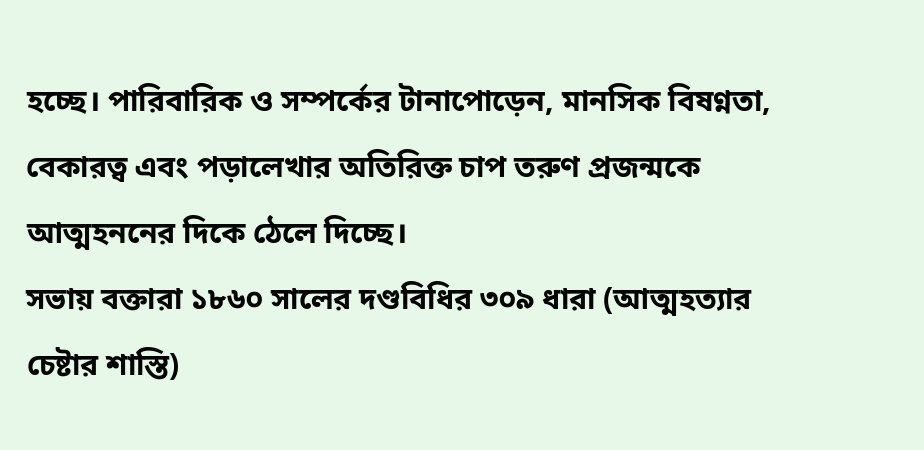হচ্ছে। পারিবারিক ও সম্পর্কের টানাপোড়েন, মানসিক বিষণ্নতা, বেকারত্ব এবং পড়ালেখার অতিরিক্ত চাপ তরুণ প্রজন্মকে আত্মহননের দিকে ঠেলে দিচ্ছে।
সভায় বক্তারা ১৮৬০ সালের দণ্ডবিধির ৩০৯ ধারা (আত্মহত্যার চেষ্টার শাস্তি)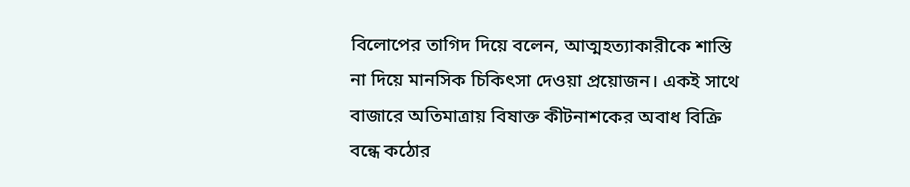বিলোপের তাগিদ দিয়ে বলেন, আত্মহত্যাকারীকে শাস্তি না দিয়ে মানসিক চিকিৎসা দেওয়া প্রয়োজন। একই সাথে বাজারে অতিমাত্রায় বিষাক্ত কীটনাশকের অবাধ বিক্রি বন্ধে কঠোর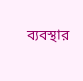ব্যবস্থার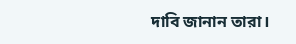দাবি জানান তারা।